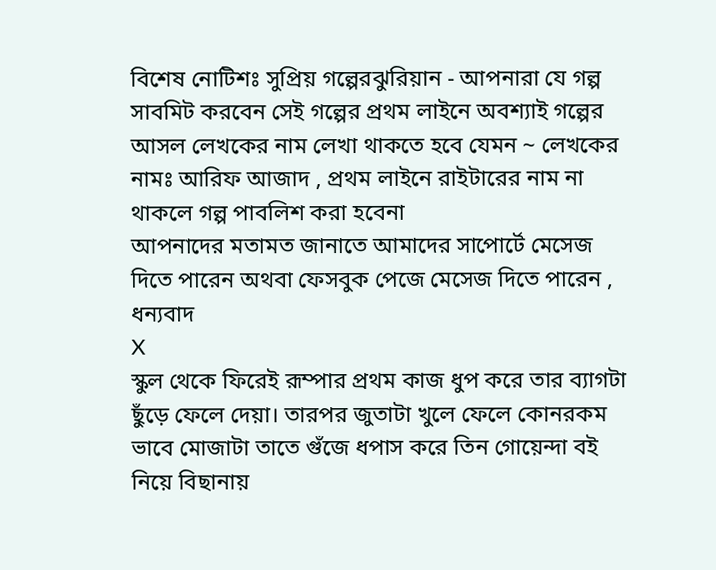বিশেষ নোটিশঃ সুপ্রিয় গল্পেরঝুরিয়ান - আপনারা যে গল্প সাবমিট করবেন সেই গল্পের প্রথম লাইনে অবশ্যাই গল্পের আসল লেখকের নাম লেখা থাকতে হবে যেমন ~ লেখকের নামঃ আরিফ আজাদ , প্রথম লাইনে রাইটারের নাম না থাকলে গল্প পাবলিশ করা হবেনা
আপনাদের মতামত জানাতে আমাদের সাপোর্টে মেসেজ দিতে পারেন অথবা ফেসবুক পেজে মেসেজ দিতে পারেন , ধন্যবাদ
X
স্কুল থেকে ফিরেই রূম্পার প্রথম কাজ ধুপ করে তার ব্যাগটা ছুঁড়ে ফেলে দেয়া। তারপর জুতাটা খুলে ফেলে কোনরকম ভাবে মোজাটা তাতে গুঁজে ধপাস করে তিন গোয়েন্দা বই নিয়ে বিছানায়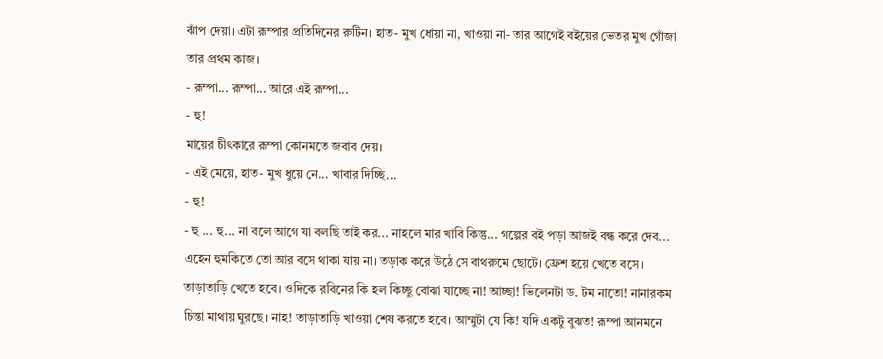ঝাঁপ দেয়া। এটা রূম্পার প্রতিদিনের রুটিন। হাত- মুখ ধোয়া না, খাওয়া না- তার আগেই বইয়ের ভেতর মুখ গোঁজা তার প্রথম কাজ।
- রূম্পা... রূম্পা... আরে এই রূম্পা...
- হু!
মায়ের চীৎকারে রূম্পা কোনমতে জবাব দেয়।
- এই মেয়ে, হাত- মুখ ধুয়ে নে... খাবার দিচ্ছি...
- হু!
- হু ... হু... না বলে আগে যা বলছি তাই কর... নাহলে মার খাবি কিন্তু... গল্পের বই পড়া আজই বন্ধ করে দেব...
এহেন হুমকিতে তো আর বসে থাকা যায় না। তড়াক করে উঠে সে বাথরুমে ছোটে। ফ্রেশ হয়ে খেতে বসে। তাড়াতাড়ি খেতে হবে। ওদিকে রবিনের কি হল কিচ্ছু বোঝা যাচ্ছে না! আচ্ছা! ভিলেনটা ড. টম নাতো! নানারকম চিন্তা মাথায় ঘুরছে। নাহ! তাড়াতাড়ি খাওয়া শেষ করতে হবে। আম্মুটা যে কি! যদি একটু বুঝত! রূম্পা আনমনে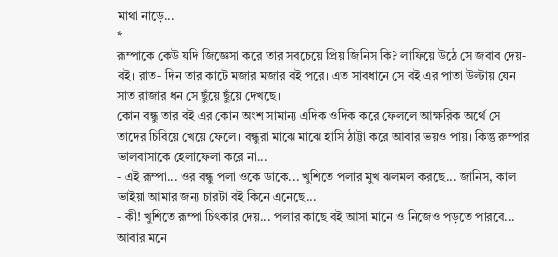মাথা নাড়ে...
*
রূম্পাকে কেউ যদি জিজ্ঞেসা করে তার সবচেয়ে প্রিয় জিনিস কি? লাফিয়ে উঠে সে জবাব দেয়- বই। রাত- দিন তার কাটে মজার মজার বই পরে। এত সাবধানে সে বই এর পাতা উল্টায় যেন সাত রাজার ধন সে ছুঁয়ে ছুঁয়ে দেখছে।
কোন বন্ধু তার বই এর কোন অংশ সামান্য এদিক ওদিক করে ফেললে আক্ষরিক অর্থে সে তাদের চিবিয়ে খেয়ে ফেলে। বন্ধুরা মাঝে মাঝে হাসি ঠাট্টা করে আবার ভয়ও পায়। কিন্তু রুম্পার ভালবাসাকে হেলাফেলা করে না...
- এই রূম্পা... ওর বন্ধু পলা ওকে ডাকে... খুশিতে পলার মুখ ঝলমল করছে... জানিস, কাল ভাইয়া আমার জন্য চারটা বই কিনে এনেছে...
- কী! খুশিতে রূম্পা চিৎকার দেয়... পলার কাছে বই আসা মানে ও নিজেও পড়তে পারবে... আবার মনে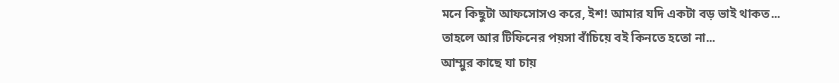মনে কিছুটা আফসোসও করে, ইশ! আমার যদি একটা বড় ভাই থাকত... তাহলে আর টিফিনের পয়সা বাঁচিয়ে বই কিনতে হতো না...
আম্মুর কাছে যা চায়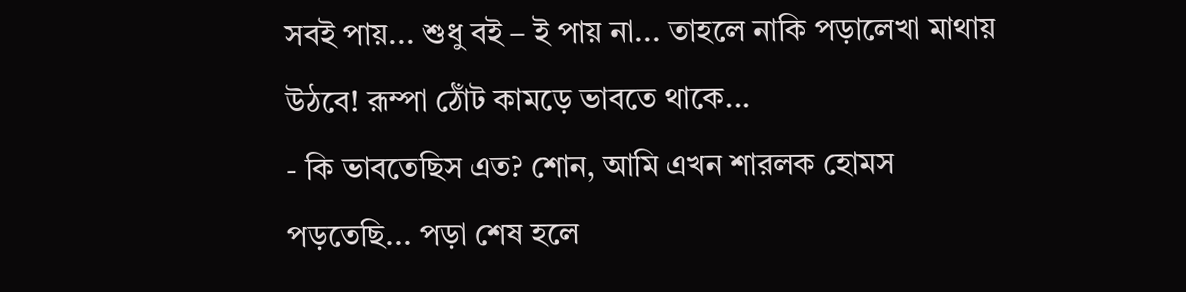সবই পায়... শুধু বই – ই পায় না... তাহলে নাকি পড়ালেখা মাথায় উঠবে! রূম্পা ঠোঁট কামড়ে ভাবতে থাকে...
- কি ভাবতেছিস এত? শোন, আমি এখন শারলক হোমস পড়তেছি... পড়া শেষ হলে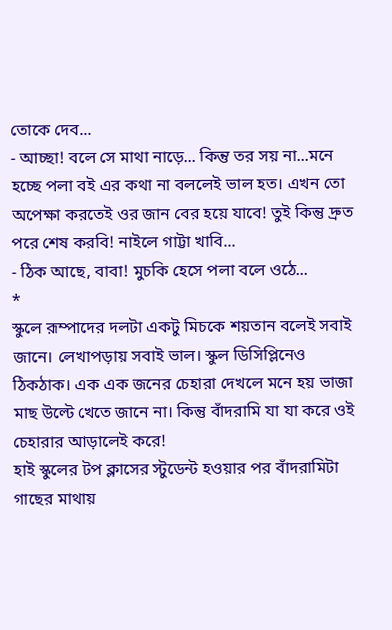তোকে দেব...
- আচ্ছা! বলে সে মাথা নাড়ে... কিন্তু তর সয় না...মনে হচ্ছে পলা বই এর কথা না বললেই ভাল হত। এখন তো অপেক্ষা করতেই ওর জান বের হয়ে যাবে! তুই কিন্তু দ্রুত পরে শেষ করবি! নাইলে গাট্টা খাবি...
- ঠিক আছে, বাবা! মুচকি হেসে পলা বলে ওঠে...
*
স্কুলে রূম্পাদের দলটা একটু মিচকে শয়তান বলেই সবাই জানে। লেখাপড়ায় সবাই ভাল। স্কুল ডিসিপ্লিনেও ঠিকঠাক। এক এক জনের চেহারা দেখলে মনে হয় ভাজা মাছ উল্টে খেতে জানে না। কিন্তু বাঁদরামি যা যা করে ওই চেহারার আড়ালেই করে!
হাই স্কুলের টপ ক্লাসের স্টুডেন্ট হওয়ার পর বাঁদরামিটা গাছের মাথায়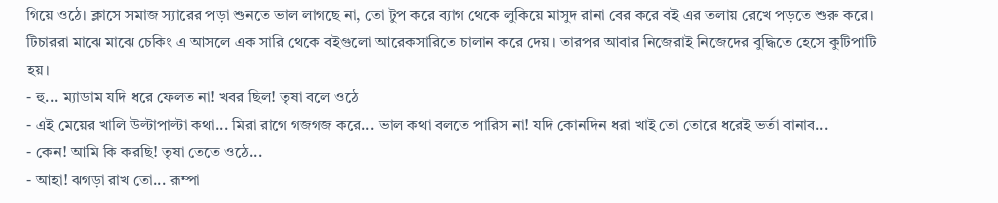গিয়ে ওঠে। ক্লাসে সমাজ স্যারের পড়া শুনতে ভাল লাগছে না, তো টুপ করে ব্যাগ থেকে লুকিয়ে মাসুদ রানা বের করে বই এর তলায় রেখে পড়তে শুরু করে।
টিচাররা মাঝে মাঝে চেকিং এ আসলে এক সারি থেকে বইগুলো আরেকসারিতে চালান করে দেয়। তারপর আবার নিজেরাই নিজেদের বুদ্ধিতে হেসে কুটিপাটি হয়।
- হু... ম্যাডাম যদি ধরে ফেলত না! খবর ছিল! তৃষা বলে ওঠে
- এই মেয়ের খালি উল্টাপাল্টা কথা... মিরা রাগে গজগজ করে... ভাল কথা বলতে পারিস না! যদি কোনদিন ধরা খাই তো তোরে ধরেই ভর্তা বানাব...
- কেন! আমি কি করছি! তৃষা তেতে ওঠে...
- আহা! ঝগড়া রাখ তো... রূম্পা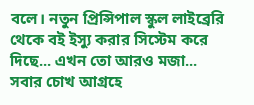বলে। নতুন প্রিন্সিপাল স্কুল লাইব্রেরি থেকে বই ইস্যু করার সিস্টেম করে দিছে... এখন তো আরও মজা...
সবার চোখ আগ্রহে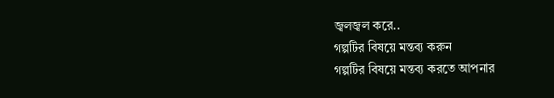জ্বলজ্বল করে..
গল্পটির বিষয়ে মন্তব্য করুন
গল্পটির বিষয়ে মন্তব্য করতে আপনার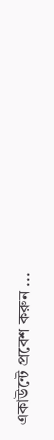একাউন্টে প্রবেশ করুন ...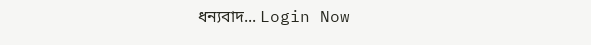ধন্যবাদ... Login Now